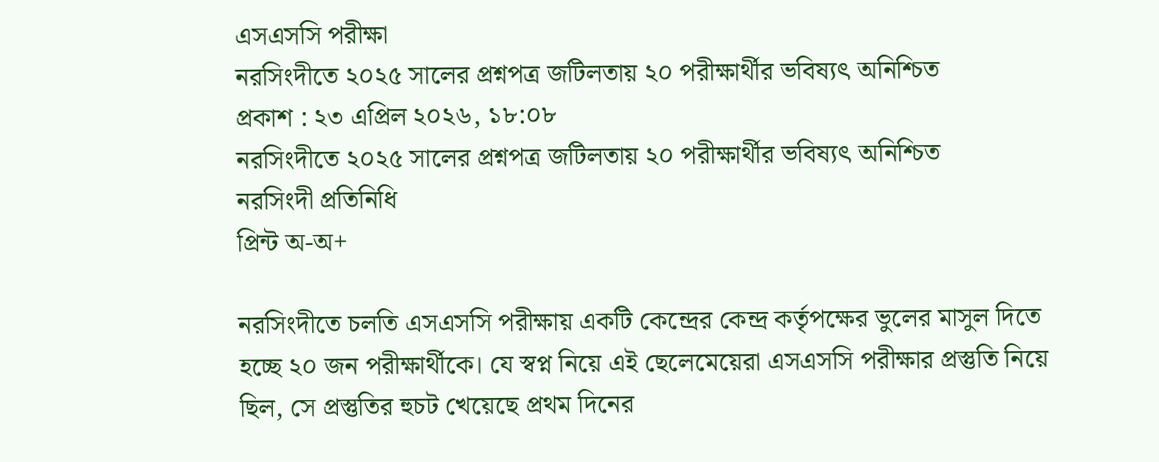এসএসসি পরীক্ষা
নরসিংদীতে ২০২৫ সালের প্রশ্নপত্র জটিলতায় ২০ পরীক্ষার্থীর ভবিষ্যৎ অনিশ্চিত
প্রকাশ : ২৩ এপ্রিল ২০২৬, ১৮:০৮
নরসিংদীতে ২০২৫ সালের প্রশ্নপত্র জটিলতায় ২০ পরীক্ষার্থীর ভবিষ্যৎ অনিশ্চিত
নরসিংদী প্রতিনিধি
প্রিন্ট অ-অ+

নরসিংদীতে চলতি এসএসসি পরীক্ষায় একটি কেন্দ্রের কেন্দ্র কর্তৃপক্ষের ভুলের মাসুল দিতে হচ্ছে ২০ জন পরীক্ষার্থীকে। যে স্বপ্ন নিয়ে এই ছেলেমেয়েরা এসএসসি পরীক্ষার প্রস্তুতি নিয়ে ছিল, সে প্রস্তুতির হুচট খেয়েছে প্রথম দিনের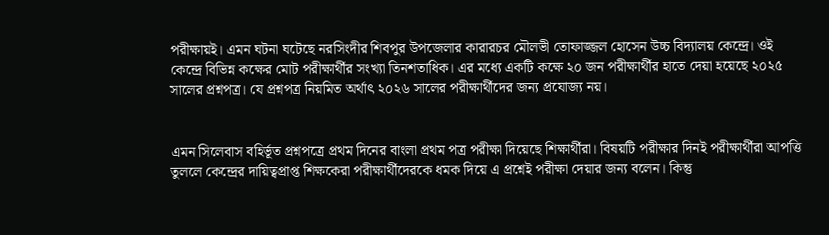পরীক্ষায়ই। এমন ঘটনা ঘটেছে নরসিংদীর শিবপুর উপজেলার কারারচর মৌলভী তোফাজ্জল হোসেন উচ্চ বিদ্যালয় কেন্দ্রে। ওই কেন্দ্রে বিভিন্ন কক্ষের মোট পরীক্ষার্থীর সংখ্যা তিনশতাধিক। এর মধ্যে একটি কক্ষে ২০ জন পরীক্ষার্থীর হাতে দেয়া হয়েছে ২০২৫ সালের প্রশ্নপত্র। যে প্রশ্নপত্র নিয়মিত অর্থাৎ ২০২৬ সালের পরীক্ষার্থীদের জন্য প্রযোজ্য নয়।


এমন সিলেবাস বহির্ভূত প্রশ্নপত্রে প্রথম দিনের বাংলা প্রথম পত্র পরীক্ষা দিয়েছে শিক্ষার্থীরা। বিষয়টি পরীক্ষার দিনই পরীক্ষার্থীরা আপত্তি তুললে কেন্দ্রের দায়িত্বপ্রাপ্ত শিক্ষকেরা পরীক্ষার্থীদেরকে ধমক দিয়ে এ প্রশ্নেই পরীক্ষা দেয়ার জন্য বলেন। কিন্তু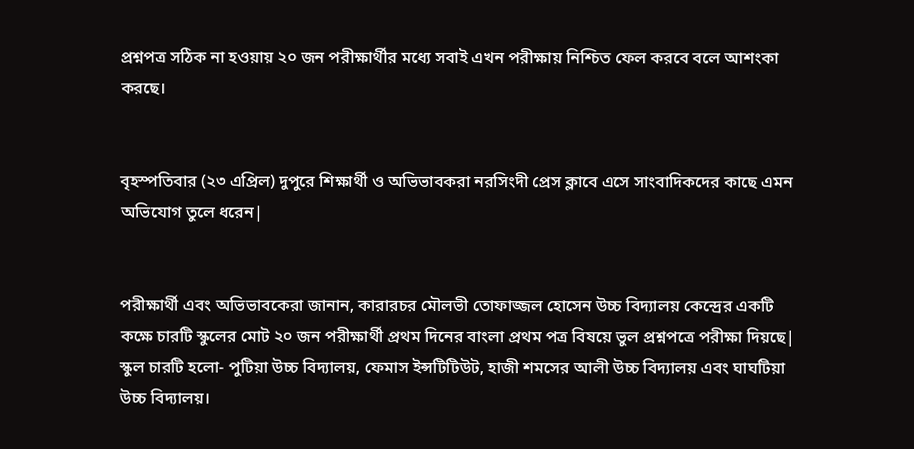প্রশ্নপত্র সঠিক না হওয়ায় ২০ জন পরীক্ষার্থীর মধ্যে সবাই এখন পরীক্ষায় নিশ্চিত ফেল করবে বলে আশংকা করছে।


বৃহস্পতিবার (২৩ এপ্রিল) দুপুরে শিক্ষার্থী ও অভিভাবকরা নরসিংদী প্রেস ক্লাবে এসে সাংবাদিকদের কাছে এমন অভিযোগ তুলে ধরেন|


পরীক্ষার্থী এবং অভিভাবকেরা জানান, কারারচর মৌলভী তোফাজ্জল হোসেন উচ্চ বিদ্যালয় কেন্দ্রের একটি কক্ষে চারটি স্কুলের মোট ২০ জন পরীক্ষার্থী প্রথম দিনের বাংলা প্রথম পত্র বিষয়ে ভুল প্রশ্নপত্রে পরীক্ষা দিয়ছে| স্কুল চারটি হলো- পুটিয়া উচ্চ বিদ্যালয়, ফেমাস ইন্সটিটিউট, হাজী শমসের আলী উচ্চ বিদ্যালয় এবং ঘাঘটিয়া উচ্চ বিদ্যালয়।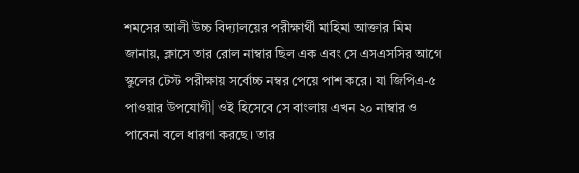শমসের আলী উচ্চ বিদ্যালয়ের পরীক্ষার্থী মাহিমা আক্তার মিম জানায়, ক্লাসে তার রোল নাম্বার ছিল এক এবং সে এসএসসির আগে স্কুলের টেস্ট পরীক্ষায় সর্বোচ্চ নম্বর পেয়ে পাশ করে। যা জিপিএ-৫ পাওয়ার উপযোগী| ওই হিসেবে সে বাংলায় এখন ২০ নাম্বার ও পাবেনা বলে ধারণা করছে। তার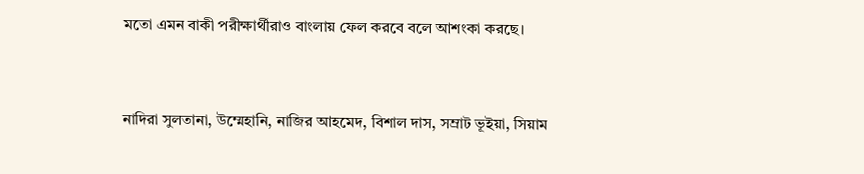মতো এমন বাকী পরীক্ষার্থীরাও বাংলায় ফেল করবে বলে আশংকা করছে।


নাদিরা সুলতানা, উম্মেহানি, নাজির আহমেদ, বিশাল দাস, সম্রাট ভূইয়া, সিয়াম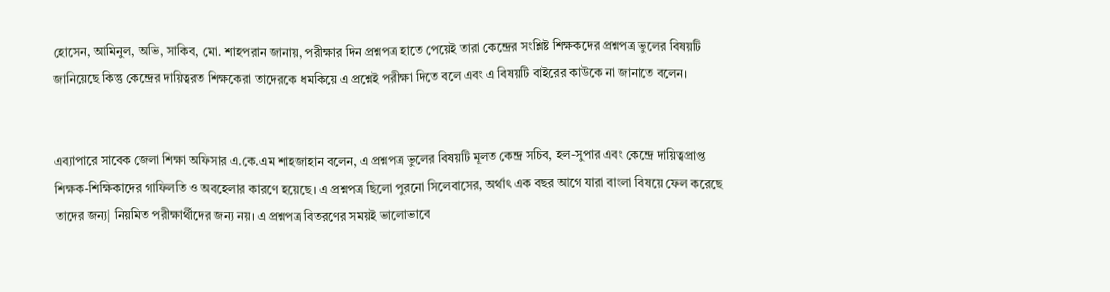হোসেন, আমিনুল, অভি, সাকিব, মো. শাহপরান জানায়, পরীক্ষার দিন প্রশ্নপত্র হাতে পেয়েই তারা কেন্দ্রের সংশ্লিষ্ট শিক্ষকদের প্রশ্নপত্র ভুলের বিষয়টি জানিয়েছে কিন্তু কেন্দ্রের দায়িত্বরত শিক্ষকেরা তাদেরকে ধমকিয়ে এ প্রশ্নেই পরীক্ষা দিতে বলে এবং এ বিষয়টি বাইরের কাউকে না জানাতে বলেন।


এব্যাপারে সাবেক জেলা শিক্ষা অফিসার এ.কে.এম শাহজাহান বলেন, এ প্রশ্নপত্র ভুলের বিষয়টি মূলত কেন্দ্র সচিব, হল-সুপার এবং কেন্দ্রে দায়িত্বপ্রাপ্ত শিক্ষক-শিক্ষিকাদের গাফিলতি ও অবহেলার কারণে হয়েছে। এ প্রশ্নপত্র ছিলো পুরনো সিলেবাসের, অর্থাৎ এক বছর আগে যারা বাংলা বিষয়ে ফেল করেছে তাদের জন্য| নিয়মিত পরীক্ষার্থীদের জন্য নয়। এ প্রশ্নপত্র বিতরণের সময়ই ভালোভাবে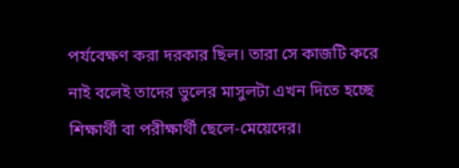পর্যবেক্ষণ করা দরকার ছিল। তারা সে কাজটি করে নাই বলেই তাদের ভুলের মাসুলটা এখন দিতে হচ্ছে শিক্ষার্থী বা পরীক্ষার্থী ছেলে-মেয়েদের।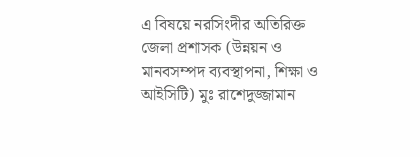এ বিষয়ে নরসিংদীর অতিরিক্ত জেলা প্রশাসক (উন্নয়ন ও মানবসম্পদ ব্যবস্থাপনা, শিক্ষা ও আইসিটি) মুঃ রাশেদুজ্জামান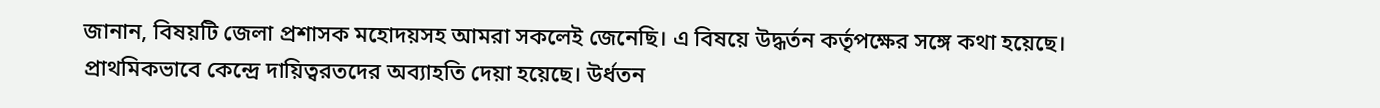জানান, বিষয়টি জেলা প্রশাসক মহোদয়সহ আমরা সকলেই জেনেছি। এ বিষয়ে উদ্ধর্তন কর্তৃপক্ষের সঙ্গে কথা হয়েছে। প্রাথমিকভাবে কেন্দ্রে দায়িত্বরতদের অব্যাহতি দেয়া হয়েছে। উর্ধতন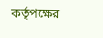কর্তৃপক্ষের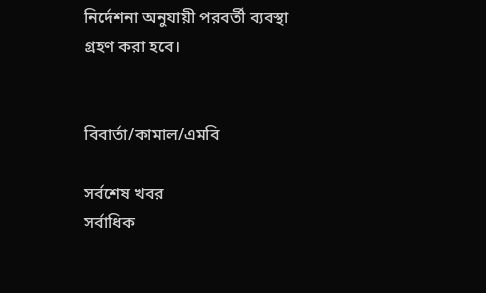নির্দেশনা অনুযায়ী পরবর্তী ব্যবস্থা গ্রহণ করা হবে।


বিবার্তা/কামাল/এমবি

সর্বশেষ খবর
সর্বাধিক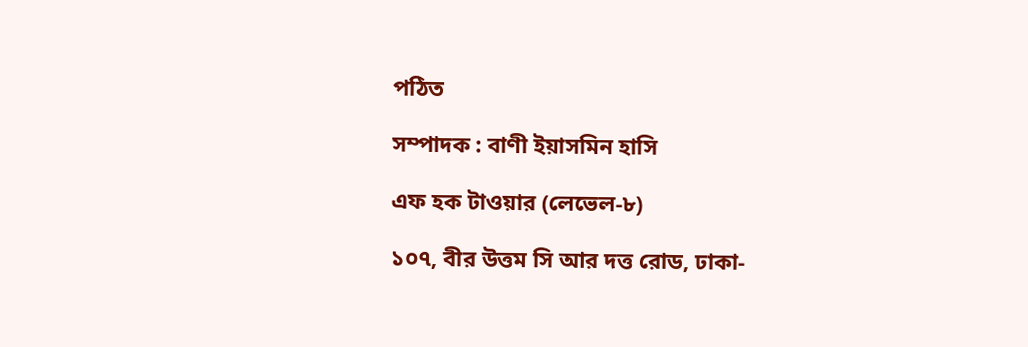পঠিত

সম্পাদক : বাণী ইয়াসমিন হাসি

এফ হক টাওয়ার (লেভেল-৮)

১০৭, বীর উত্তম সি আর দত্ত রোড, ঢাকা-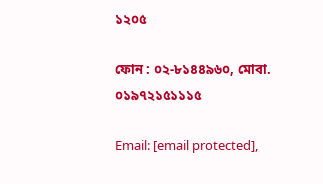১২০৫

ফোন : ০২-৮১৪৪৯৬০, মোবা. ০১৯৭২১৫১১১৫

Email: [email protected],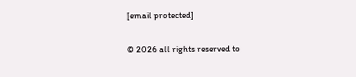[email protected]

© 2026 all rights reserved to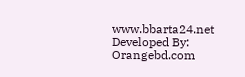www.bbarta24.net Developed By: Orangebd.com